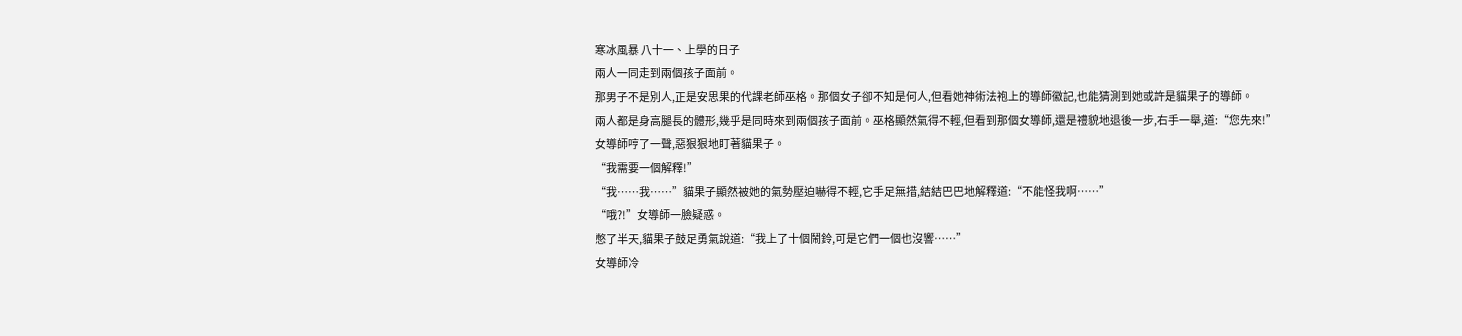寒冰風暴 八十一、上學的日子
兩人一同走到兩個孩子面前。
那男子不是別人,正是安思果的代課老師巫格。那個女子卻不知是何人,但看她神術法袍上的導師徽記,也能猜測到她或許是貓果子的導師。
兩人都是身高腿長的體形,幾乎是同時來到兩個孩子面前。巫格顯然氣得不輕,但看到那個女導師,還是禮貌地退後一步,右手一舉,道:“您先來!”
女導師哼了一聲,惡狠狠地盯著貓果子。
“我需要一個解釋!”
“我……我……”貓果子顯然被她的氣勢壓迫嚇得不輕,它手足無措,結結巴巴地解釋道:“不能怪我啊……”
“哦?!”女導師一臉疑惑。
憋了半天,貓果子鼓足勇氣說道:“我上了十個鬧鈴,可是它們一個也沒響……”
女導師冷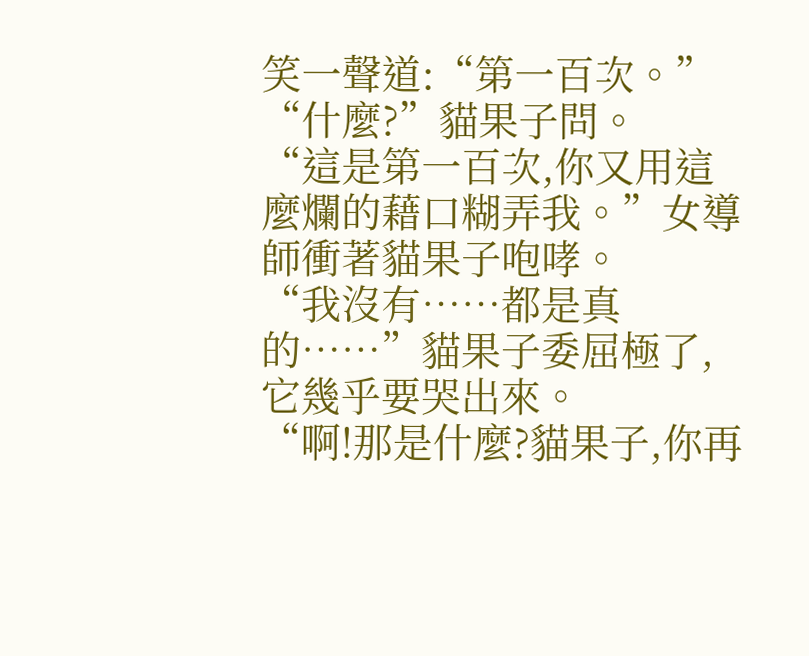笑一聲道:“第一百次。”
“什麼?”貓果子問。
“這是第一百次,你又用這麼爛的藉口糊弄我。”女導師衝著貓果子咆哮。
“我沒有……都是真的……”貓果子委屈極了,它幾乎要哭出來。
“啊!那是什麼?貓果子,你再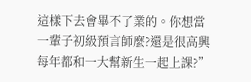這樣下去會畢不了業的。你想當一輩子初級預言師麼?還是很高興每年都和一大幫新生一起上課?”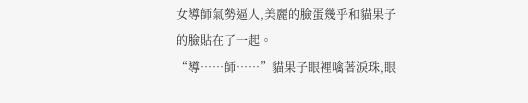女導師氣勢逼人,美麗的臉蛋幾乎和貓果子的臉貼在了一起。
“導……師……”貓果子眼裡噙著淚珠,眼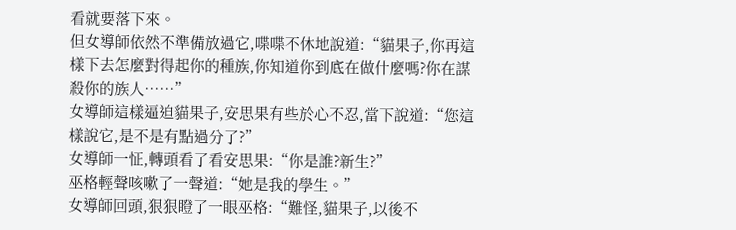看就要落下來。
但女導師依然不準備放過它,喋喋不休地說道:“貓果子,你再這樣下去怎麼對得起你的種族,你知道你到底在做什麼嗎?你在謀殺你的族人……”
女導師這樣逼迫貓果子,安思果有些於心不忍,當下說道:“您這樣說它,是不是有點過分了?”
女導師一怔,轉頭看了看安思果:“你是誰?新生?”
巫格輕聲咳嗽了一聲道:“她是我的學生。”
女導師回頭,狠狠瞪了一眼巫格:“難怪,貓果子,以後不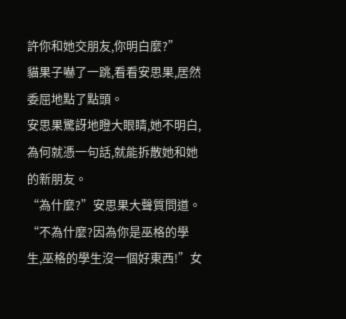許你和她交朋友,你明白麼?”
貓果子嚇了一跳,看看安思果,居然委屈地點了點頭。
安思果驚訝地瞪大眼睛,她不明白,為何就憑一句話,就能拆散她和她的新朋友。
“為什麼?”安思果大聲質問道。
“不為什麼?因為你是巫格的學生,巫格的學生沒一個好東西!”女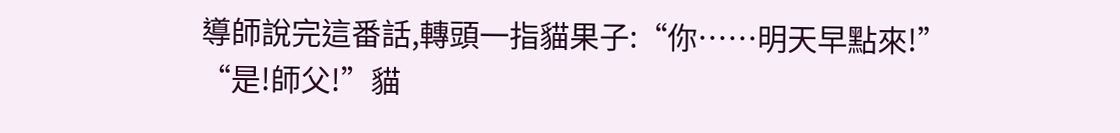導師說完這番話,轉頭一指貓果子:“你……明天早點來!”
“是!師父!”貓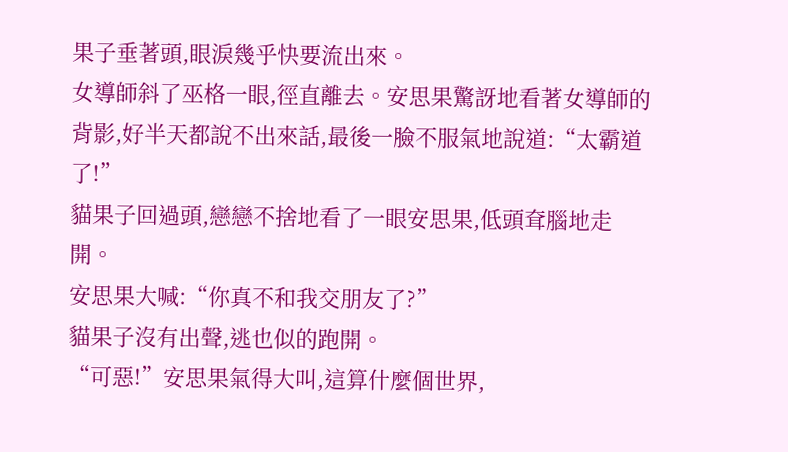果子垂著頭,眼淚幾乎快要流出來。
女導師斜了巫格一眼,徑直離去。安思果驚訝地看著女導師的背影,好半天都說不出來話,最後一臉不服氣地說道:“太霸道了!”
貓果子回過頭,戀戀不捨地看了一眼安思果,低頭耷腦地走開。
安思果大喊:“你真不和我交朋友了?”
貓果子沒有出聲,逃也似的跑開。
“可惡!”安思果氣得大叫,這算什麼個世界,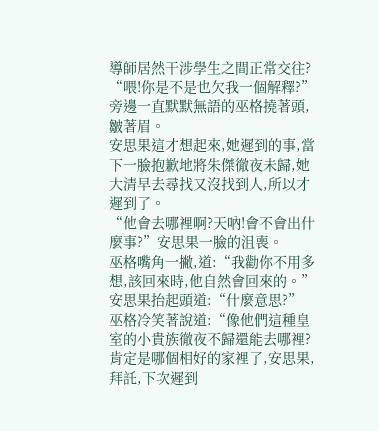導師居然干涉學生之間正常交往?
“喂!你是不是也欠我一個解釋?”旁邊一直默默無語的巫格撓著頭,皺著眉。
安思果這才想起來,她遲到的事,當下一臉抱歉地將朱傑徹夜未歸,她大清早去尋找又沒找到人,所以才遲到了。
“他會去哪裡啊?天吶!會不會出什麼事?”安思果一臉的沮喪。
巫格嘴角一撇,道:“我勸你不用多想,該回來時,他自然會回來的。”
安思果抬起頭道:“什麼意思?”
巫格冷笑著說道:“像他們這種皇室的小貴族徹夜不歸還能去哪裡?肯定是哪個相好的家裡了,安思果,拜託,下次遲到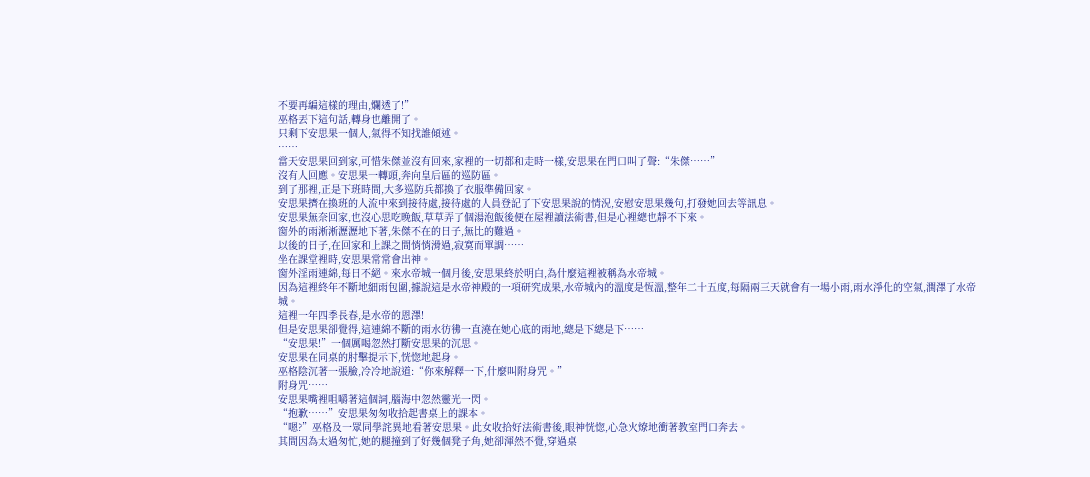不要再編這樣的理由,爛透了!”
巫格丟下這句話,轉身也離開了。
只剩下安思果一個人,氣得不知找誰傾述。
……
當天安思果回到家,可惜朱傑並沒有回來,家裡的一切都和走時一樣,安思果在門口叫了聲:“朱傑……”
沒有人回應。安思果一轉頭,奔向皇后區的巡防區。
到了那裡,正是下班時間,大多巡防兵都換了衣服準備回家。
安思果擠在換班的人流中來到接待處,接待處的人員登記了下安思果說的情況,安慰安思果幾句,打發她回去等訊息。
安思果無奈回家,也沒心思吃晚飯,草草弄了個湯泡飯後便在屋裡讀法術書,但是心裡總也靜不下來。
窗外的雨淅淅瀝瀝地下著,朱傑不在的日子,無比的難過。
以後的日子,在回家和上課之間悄悄滑過,寂寞而單調……
坐在課堂裡時,安思果常常會出神。
窗外淫雨連綿,每日不絕。來水帝城一個月後,安思果終於明白,為什麼這裡被稱為水帝城。
因為這裡終年不斷地細雨包圍,據說這是水帝神殿的一項研究成果,水帝城內的溫度是恆溫,整年二十五度,每隔兩三天就會有一場小雨,雨水淨化的空氣,潤澤了水帝城。
這裡一年四季長春,是水帝的恩澤!
但是安思果卻覺得,這連綿不斷的雨水彷彿一直澆在她心底的雨地,總是下總是下……
“安思果!”一個厲喝忽然打斷安思果的沉思。
安思果在同桌的肘擊提示下,恍惚地起身。
巫格陰沉著一張臉,冷冷地說道:“你來解釋一下,什麼叫附身咒。”
附身咒……
安思果嘴裡咀嚼著這個詞,腦海中忽然靈光一閃。
“抱歉……”安思果匆匆收拾起書桌上的課本。
“嗯?”巫格及一眾同學詫異地看著安思果。此女收拾好法術書後,眼神恍惚,心急火燎地衝著教室門口奔去。
其間因為太過匆忙,她的腿撞到了好幾個凳子角,她卻渾然不覺,穿過桌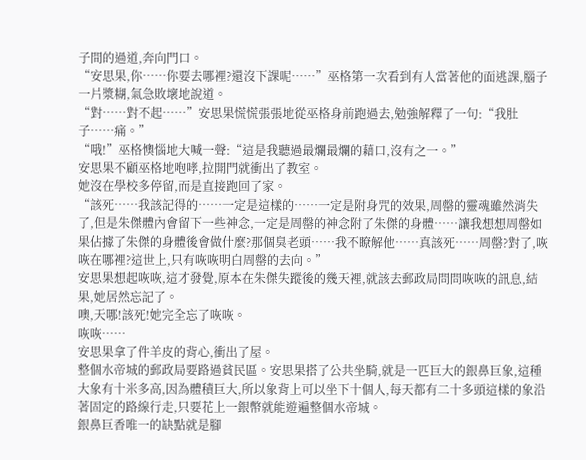子間的過道,奔向門口。
“安思果,你……你要去哪裡?還沒下課呢……”巫格第一次看到有人當著他的面逃課,腦子一片漿糊,氣急敗壞地說道。
“對……對不起……”安思果慌慌張張地從巫格身前跑過去,勉強解釋了一句:“我肚子……痛。”
“哦!”巫格懊惱地大喊一聲:“這是我聽過最爛最爛的藉口,沒有之一。”
安思果不顧巫格地咆哮,拉開門就衝出了教室。
她沒在學校多停留,而是直接跑回了家。
“該死……我該記得的……一定是這樣的……一定是附身咒的效果,周罄的靈魂雖然消失了,但是朱傑體內會留下一些神念,一定是周罄的神念附了朱傑的身體……讓我想想周罄如果佔據了朱傑的身體後會做什麼?那個臭老頭……我不瞭解他……真該死……周罄?對了,咴咴在哪裡?這世上,只有咴咴明白周罄的去向。”
安思果想起咴咴,這才發覺,原本在朱傑失蹤後的幾天裡,就該去郵政局問問咴咴的訊息,結果,她居然忘記了。
噢,天哪!該死!她完全忘了咴咴。
咴咴……
安思果拿了件羊皮的背心,衝出了屋。
整個水帝城的郵政局要路過貧民區。安思果搭了公共坐騎,就是一匹巨大的銀鼻巨象,這種大象有十米多高,因為體積巨大,所以象背上可以坐下十個人,每天都有二十多頭這樣的象沿著固定的路線行走,只要花上一銀幣就能遊遍整個水帝城。
銀鼻巨香唯一的缺點就是腳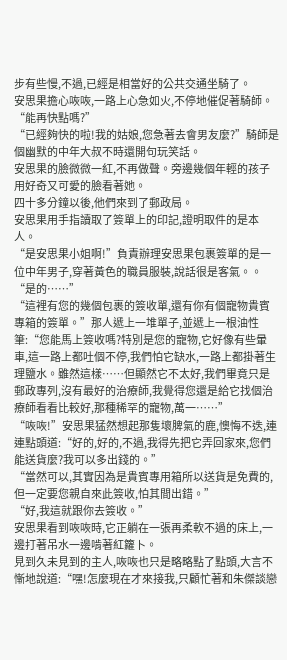步有些慢,不過,已經是相當好的公共交通坐騎了。
安思果擔心咴咴,一路上心急如火,不停地催促著騎師。
“能再快點嗎?”
“已經夠快的啦!我的姑娘,您急著去會男友麼?”騎師是個幽默的中年大叔不時還開句玩笑話。
安思果的臉微微一紅,不再做聲。旁邊幾個年輕的孩子用好奇又可愛的臉看著她。
四十多分鐘以後,他們來到了郵政局。
安思果用手指讀取了簽單上的印記,證明取件的是本人。
“是安思果小姐啊!”負責辦理安思果包裹簽單的是一位中年男子,穿著黃色的職員服裝,說話很是客氣。。
“是的……”
“這裡有您的幾個包裹的簽收單,還有你有個寵物貴賓專箱的簽單。”那人遞上一堆單子,並遞上一根油性筆:“您能馬上簽收嗎?特別是您的寵物,它好像有些暈車,這一路上都吐個不停,我們怕它缺水,一路上都掛著生理鹽水。雖然這樣……但顯然它不太好,我們畢竟只是郵政專列,沒有最好的治療師,我覺得您還是給它找個治療師看看比較好,那種稀罕的寵物,萬一……”
“咴咴!”安思果猛然想起那隻壞脾氣的鹿,懊悔不迭,連連點頭道:“好的,好的,不過,我得先把它弄回家來,您們能送貨麼?我可以多出錢的。”
“當然可以,其實因為是貴賓專用箱所以送貨是免費的,但一定要您親自來此簽收,怕其間出錯。”
“好,我這就跟你去簽收。”
安思果看到咴咴時,它正躺在一張再柔軟不過的床上,一邊打著吊水一邊啃著紅籮卜。
見到久未見到的主人,咴咴也只是略略點了點頭,大言不慚地說道:“嘿!怎麼現在才來接我,只顧忙著和朱傑談戀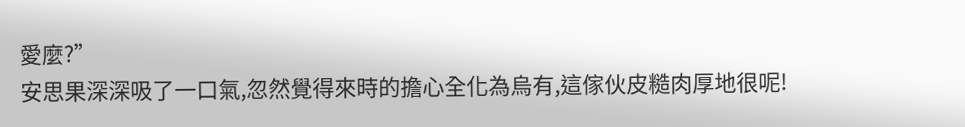愛麼?”
安思果深深吸了一口氣,忽然覺得來時的擔心全化為烏有,這傢伙皮糙肉厚地很呢!